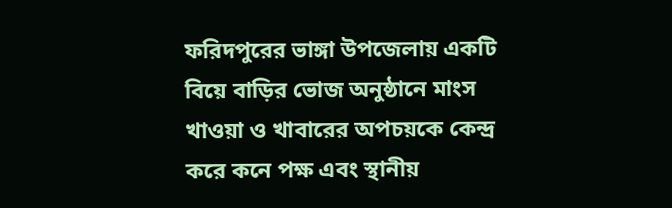ফরিদপুরের ভাঙ্গা উপজেলায় একটি বিয়ে বাড়ির ভোজ অনুষ্ঠানে মাংস খাওয়া ও খাবারের অপচয়কে কেন্দ্র করে কনে পক্ষ এবং স্থানীয়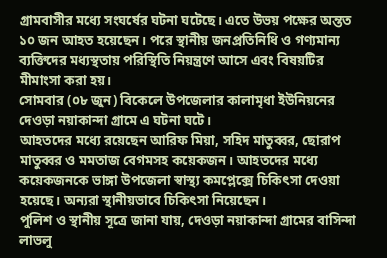গ্রামবাসীর মধ্যে সংঘর্ষের ঘটনা ঘটেছে। এতে উভয় পক্ষের অন্তত ১০ জন আহত হয়েছেন। পরে স্থানীয় জনপ্রতিনিধি ও গণ্যমান্য ব্যক্তিদের মধ্যস্থতায় পরিস্থিতি নিয়ন্ত্রণে আসে এবং বিষয়টির মীমাংসা করা হয়।
সোমবার (০৮ জুন) বিকেলে উপজেলার কালামৃধা ইউনিয়নের দেওড়া নয়াকান্দা গ্রামে এ ঘটনা ঘটে।
আহতদের মধ্যে রয়েছেন আরিফ মিয়া, সহিদ মাতুব্বর, ছোরাপ মাতুব্বর ও মমতাজ বেগমসহ কয়েকজন। আহতদের মধ্যে কয়েকজনকে ভাঙ্গা উপজেলা স্বাস্থ্য কমপ্লেক্সে চিকিৎসা দেওয়া হয়েছে। অন্যরা স্থানীয়ভাবে চিকিৎসা নিয়েছেন।
পুলিশ ও স্থানীয় সূত্রে জানা যায়, দেওড়া নয়াকান্দা গ্রামের বাসিন্দা লাভলু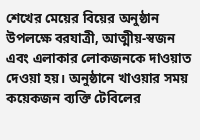শেখের মেয়ের বিয়ের অনুষ্ঠান উপলক্ষে বরযাত্রী, আত্মীয়-স্বজন এবং এলাকার লোকজনকে দাওয়াত দেওয়া হয়। অনুষ্ঠানে খাওয়ার সময় কয়েকজন ব্যক্তি টেবিলের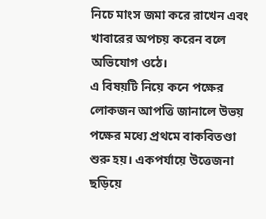নিচে মাংস জমা করে রাখেন এবং খাবারের অপচয় করেন বলে অভিযোগ ওঠে।
এ বিষয়টি নিয়ে কনে পক্ষের লোকজন আপত্তি জানালে উভয় পক্ষের মধ্যে প্রথমে বাকবিতণ্ডা শুরু হয়। একপর্যায়ে উত্তেজনা ছড়িয়ে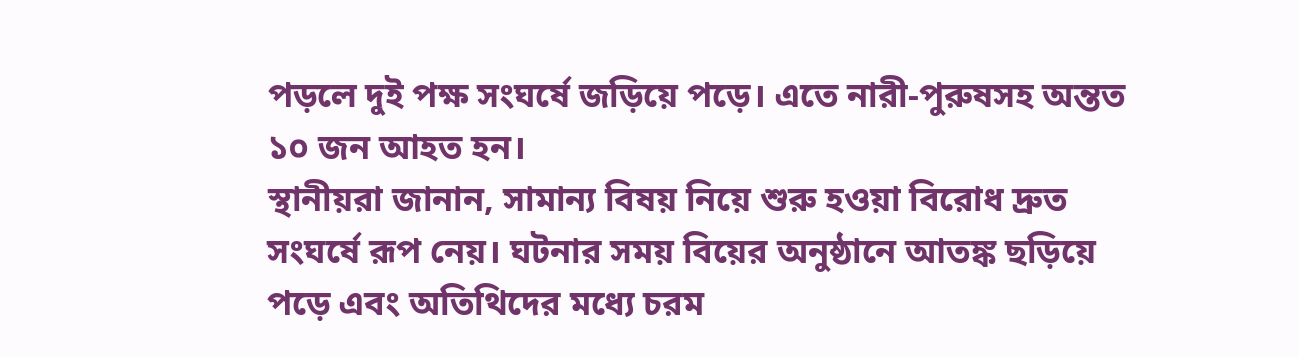পড়লে দুই পক্ষ সংঘর্ষে জড়িয়ে পড়ে। এতে নারী-পুরুষসহ অন্তত ১০ জন আহত হন।
স্থানীয়রা জানান, সামান্য বিষয় নিয়ে শুরু হওয়া বিরোধ দ্রুত সংঘর্ষে রূপ নেয়। ঘটনার সময় বিয়ের অনুষ্ঠানে আতঙ্ক ছড়িয়ে পড়ে এবং অতিথিদের মধ্যে চরম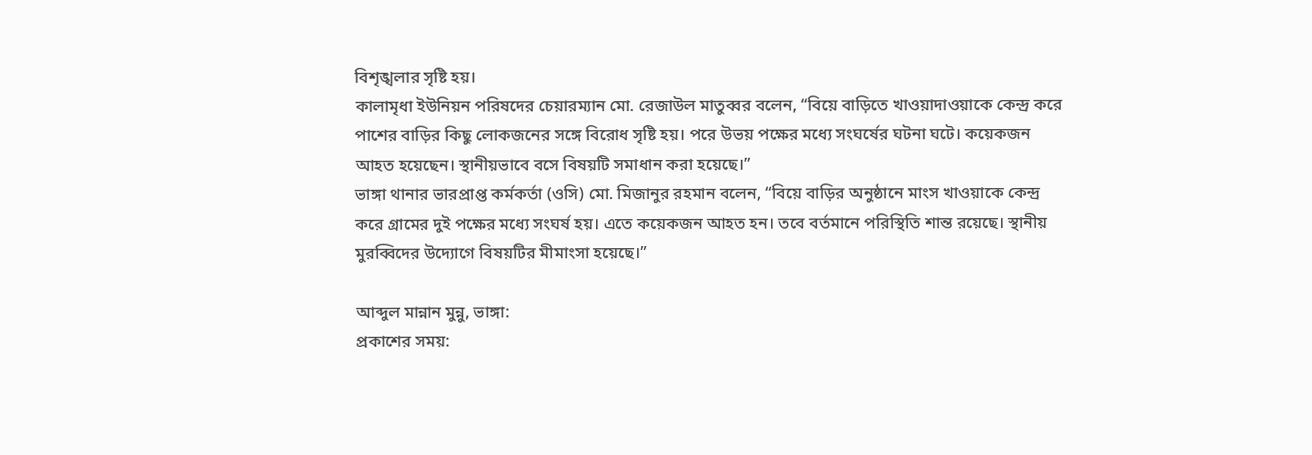বিশৃঙ্খলার সৃষ্টি হয়।
কালামৃধা ইউনিয়ন পরিষদের চেয়ারম্যান মো. রেজাউল মাতুব্বর বলেন, “বিয়ে বাড়িতে খাওয়াদাওয়াকে কেন্দ্র করে পাশের বাড়ির কিছু লোকজনের সঙ্গে বিরোধ সৃষ্টি হয়। পরে উভয় পক্ষের মধ্যে সংঘর্ষের ঘটনা ঘটে। কয়েকজন আহত হয়েছেন। স্থানীয়ভাবে বসে বিষয়টি সমাধান করা হয়েছে।”
ভাঙ্গা থানার ভারপ্রাপ্ত কর্মকর্তা (ওসি) মো. মিজানুর রহমান বলেন, “বিয়ে বাড়ির অনুষ্ঠানে মাংস খাওয়াকে কেন্দ্র করে গ্রামের দুই পক্ষের মধ্যে সংঘর্ষ হয়। এতে কয়েকজন আহত হন। তবে বর্তমানে পরিস্থিতি শান্ত রয়েছে। স্থানীয় মুরব্বিদের উদ্যোগে বিষয়টির মীমাংসা হয়েছে।”

আব্দুল মান্নান মুন্নু, ভাঙ্গা:
প্রকাশের সময়: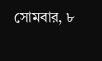সোমবার, ৮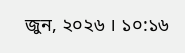জুন, ২০২৬ । ১০:১৬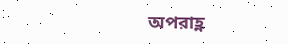অপরাহ্ণ